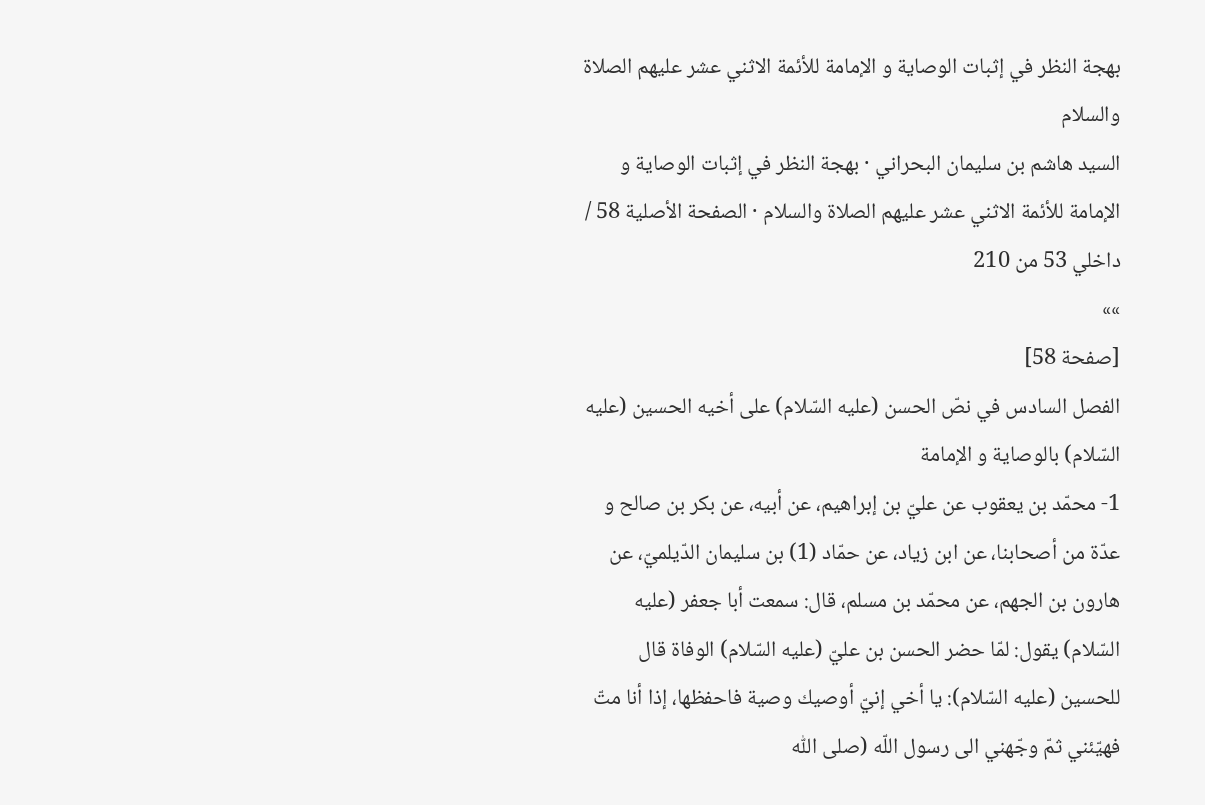بهجة النظر في إثبات الوصاية و الإمامة للأئمة الاثني عشر عليهم الصلاة والسلام
السيد هاشم بن سليمان البحراني · بهجة النظر في إثبات الوصاية و الإمامة للأئمة الاثني عشر عليهم الصلاة والسلام · الصفحة الأصلية 58 / داخلي 53 من 210
»»
[صفحة 58]
الفصل السادس في نصّ الحسن (عليه السّلام) على أخيه الحسين (عليه السّلام) بالوصاية و الإمامة
1- محمّد بن يعقوب عن عليّ بن إبراهيم، عن أبيه، عن بكر بن صالح و عدّة من أصحابنا، عن ابن زياد، عن حمّاد (1) بن سليمان الدّيلميّ، عن هارون بن الجهم، عن محمّد بن مسلم، قال: سمعت أبا جعفر (عليه السّلام) يقول: لمّا حضر الحسن بن عليّ (عليه السّلام) الوفاة قال للحسين (عليه السّلام): يا أخي إنيّ أوصيك وصية فاحفظها، إذا أنا متّ فهيّئني ثمّ وجّهني الى رسول اللّه (صلى اللّٰه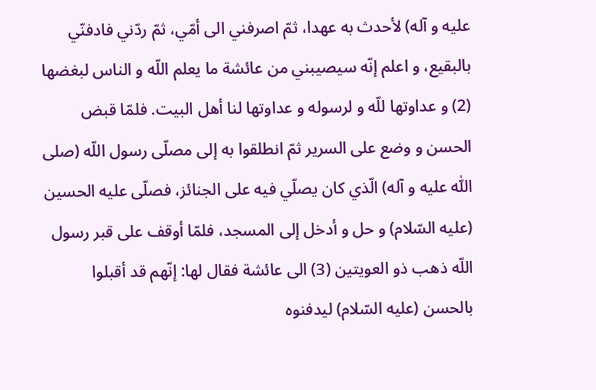عليه و آله) لأحدث به عهدا، ثمّ اصرفني الى أمّي، ثمّ ردّني فادفنّي بالبقيع، و اعلم إنّه سيصيبني من عائشة ما يعلم اللّه و الناس لبغضها (2) و عداوتها للّه و لرسوله و عداوتها لنا أهل البيت. فلمّا قبض الحسن و وضع على السرير ثمّ انطلقوا به إلى مصلّى رسول اللّه (صلى اللّٰه عليه و آله) الّذي كان يصلّي فيه على الجنائز، فصلّى عليه الحسين (عليه السّلام) و حل و أدخل إلى المسجد، فلمّا أوقف على قبر رسول اللّه ذهب ذو العويتين (3) الى عائشة فقال لها: إنّهم قد أقبلوا بالحسن (عليه السّلام) ليدفنوه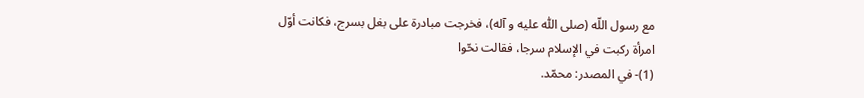مع رسول اللّه (صلى اللّٰه عليه و آله)، فخرجت مبادرة على بغل بسرج، فكانت أوّل امرأة ركبت في الإسلام سرجا، فقالت نحّوا
(1)- في المصدر: محمّد.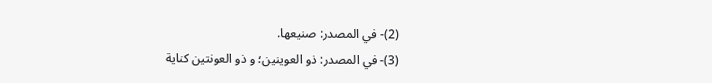(2)- في المصدر: صنيعها.
(3)- في المصدر: ذو العوينين؛ و ذو العونتين كناية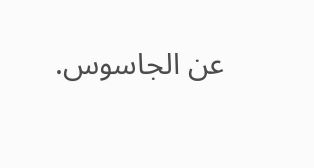عن الجاسوس.